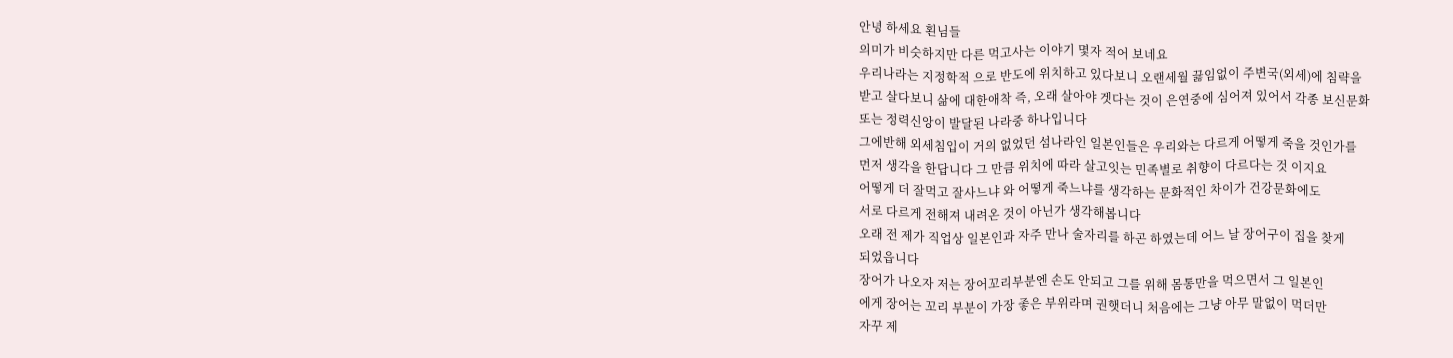안녕 하세요 횐님들
의미가 비슷하지만 다른 먹고사는 이야기 몇자 적어 보네요
우리나라는 지정학적 으로 반도에 위치하고 있다보니 오랜세월 끓임없이 주변국(외세)에 침략을
받고 살다보니 삶에 대한애착 즉, 오래 살아야 겟다는 것이 은연중에 심어져 있어서 각종 보신문화
또는 정력신앙이 발달된 나라중 하나입니다
그에반해 외세침입이 거의 없었던 섬나라인 일본인들은 우리와는 다르게 어떻게 죽을 것인가를
먼저 생각을 한답니다 그 만큼 위치에 따라 살고잇는 민족별로 취향이 다르다는 것 이지요
어떻게 더 잘먹고 잘사느냐 와 어떻게 죽느냐를 생각하는 문화적인 차이가 건강문화에도
서로 다르게 전해져 내려온 것이 아닌가 생각해봅니다
오래 전 제가 직업상 일본인과 자주 만나 술자리를 하곤 하였는데 어느 날 장어구이 집을 찾게
되었읍니다
장어가 나오자 저는 장어꼬리부분엔 손도 안되고 그를 위해 몸통만을 먹으면서 그 일본인
에게 장어는 꼬리 부분이 가장 좋은 부위라며 권햇더니 처음에는 그냥 아무 말없이 먹더만
자꾸 제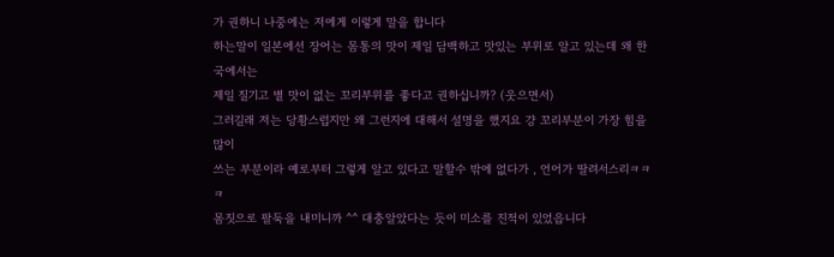가 권하니 나중에는 저에게 이렇게 말을 합니다
하는말이 일본에선 장어는 몸통의 맛이 제일 담백하고 맛있는 부위로 알고 있는데 왜 한국에서는
제일 질기고 별 맛이 없는 꼬리부위를 좋다고 권하십니까? (웃으면서)
그러길래 저는 당황스럽지만 왜 그런지에 대해서 설명을 했지요 걍 꼬리부분이 가장 힘을 많이
쓰는 부분이라 예로부터 그렇게 알고 있다고 말할수 밖에 없다가 , 언어가 딸려서스리ㅋㅋㅋ
몸짓으로 팔둑을 내미니까 ^^ 대충알았다는 듯이 미소를 진적이 있었읍니다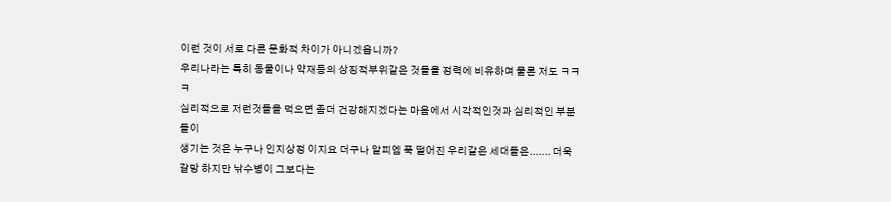이런 것이 서로 다른 문화적 차이가 아니겠읍니까?
우리나라는 특히 동물이나 약재등의 상징적부위같은 것들을 정력에 비유하며 물론 저도 ㅋㅋㅋ
심리적으로 저런것들을 먹으면 좀더 건강해지겠다는 마음에서 시각적인것과 심리적인 부분들이
생기는 것은 누구나 인지상정 이지요 더구나 알피엠 푹 떨어진 우리같은 세대들은....... 더욱
갈망 하지만 낚수병이 그보다는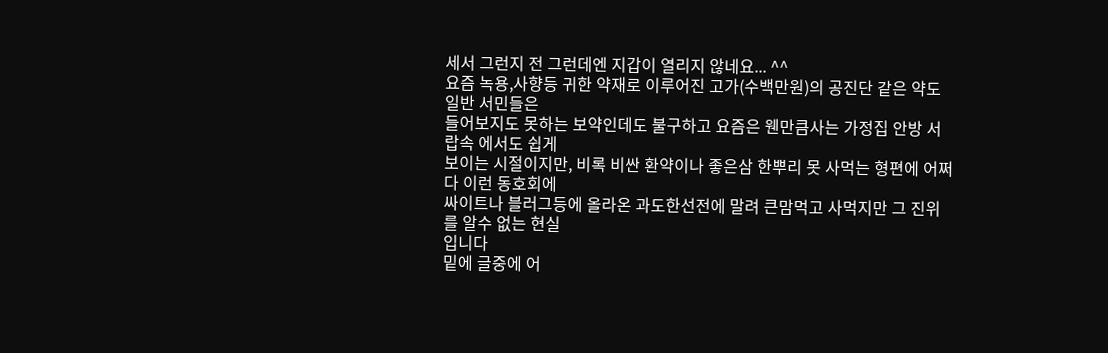세서 그런지 전 그런데엔 지갑이 열리지 않네요... ^^
요즘 녹용,사향등 귀한 약재로 이루어진 고가(수백만원)의 공진단 같은 약도 일반 서민들은
들어보지도 못하는 보약인데도 불구하고 요즘은 웬만큼사는 가정집 안방 서랍속 에서도 쉽게
보이는 시절이지만, 비록 비싼 환약이나 좋은삼 한뿌리 못 사먹는 형편에 어쩌다 이런 동호회에
싸이트나 블러그등에 올라온 과도한선전에 말려 큰맘먹고 사먹지만 그 진위를 알수 없는 현실
입니다
밑에 글중에 어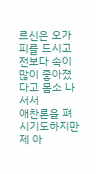르신은 오가피를 드시고 전보다 속이 많이 좋아졌다고 몸소 나서서
애찬론을 펴시기도하지만 제 아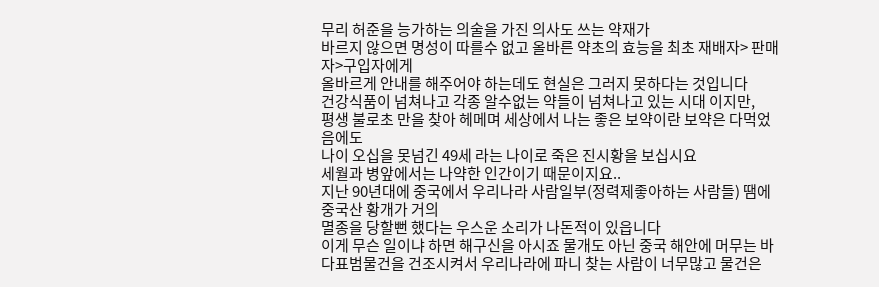무리 허준을 능가하는 의술을 가진 의사도 쓰는 약재가
바르지 않으면 명성이 따를수 없고 올바른 약초의 효능을 최초 재배자> 판매자>구입자에게
올바르게 안내를 해주어야 하는데도 현실은 그러지 못하다는 것입니다
건강식품이 넘쳐나고 각종 알수없는 약들이 넘쳐나고 있는 시대 이지만,
평생 불로초 만을 찾아 헤메며 세상에서 나는 좋은 보약이란 보약은 다먹었음에도
나이 오십을 못넘긴 49세 라는 나이로 죽은 진시황을 보십시요
세월과 병앞에서는 나약한 인간이기 때문이지요..
지난 90년대에 중국에서 우리나라 사람일부(정력제좋아하는 사람들) 땜에 중국산 황개가 거의
멸종을 당할뻔 했다는 우스운 소리가 나돈적이 있읍니다
이게 무슨 일이냐 하면 해구신을 아시죠 물개도 아닌 중국 해안에 머무는 바다표범물건을 건조시켜서 우리나라에 파니 찾는 사람이 너무많고 물건은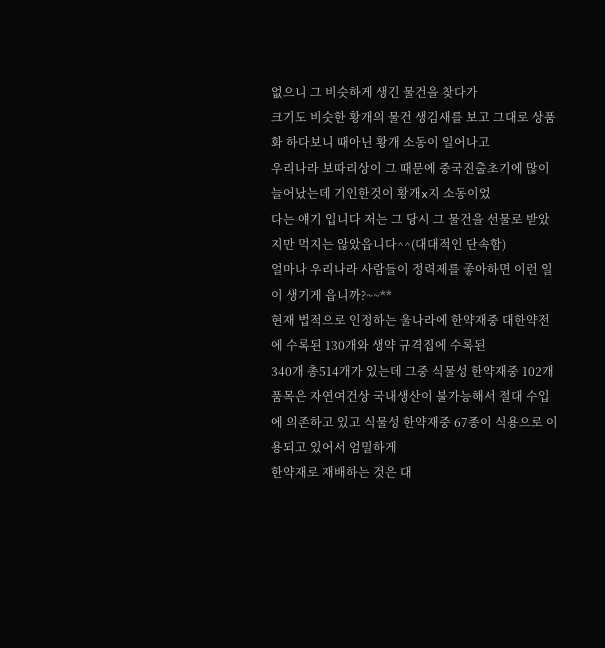없으니 그 비슷하게 생긴 물건을 찾다가
크기도 비슷한 황개의 물건 생김새를 보고 그대로 상품화 하다보니 때아닌 황개 소동이 일어나고
우리나라 보따리상이 그 때문에 중국진출초기에 많이 늘어났는데 기인한것이 황개x지 소동이었
다는 얘기 입니다 저는 그 당시 그 물건을 선물로 받았지만 먹지는 않았읍니다^^(대대적인 단속함)
얼마나 우리나라 사람들이 정력제를 좋아하면 이런 일이 생기게 읍니까?~~**
현재 법적으로 인정하는 울나라에 한약재중 대한약전에 수록된 130개와 생약 규격집에 수록된
340개 총514개가 있는데 그중 식물성 한약재중 102개 품목은 자연여건상 국내생산이 불가능해서 절대 수입에 의존하고 있고 식물성 한약재중 67종이 식용으로 이용되고 있어서 엄밀하게
한약재로 재배하는 것은 대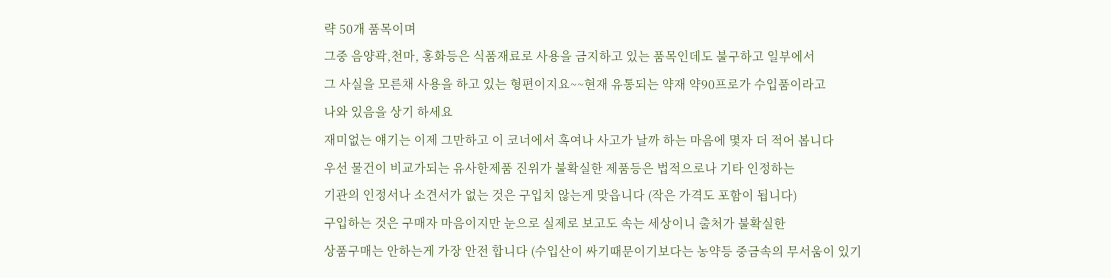략 50개 품목이며
그중 음양곽,천마, 홍화등은 식품재료로 사용을 금지하고 있는 품목인데도 불구하고 일부에서
그 사실을 모른채 사용을 하고 있는 형편이지요~~현재 유통되는 약재 약90프로가 수입품이라고
나와 있음을 상기 하세요
재미없는 얘기는 이제 그만하고 이 코너에서 혹여나 사고가 날까 하는 마음에 몇자 더 적어 봅니다
우선 물건이 비교가되는 유사한제품 진위가 불확실한 제품등은 법적으로나 기타 인정하는
기관의 인정서나 소견서가 없는 것은 구입치 않는게 맞읍니다 (작은 가격도 포함이 됩니다)
구입하는 것은 구매자 마음이지만 눈으로 실제로 보고도 속는 세상이니 출처가 불확실한
상품구매는 안하는게 가장 안전 합니다 (수입산이 싸기때문이기보다는 농약등 중금속의 무서움이 있기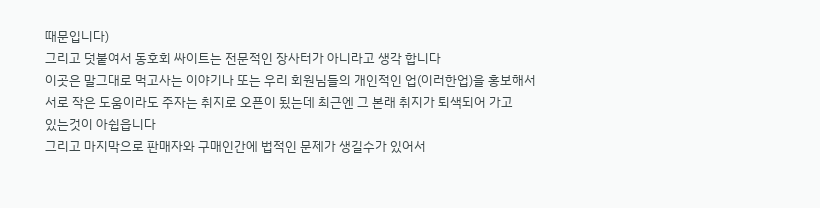때문입니다)
그리고 덧붙여서 동호회 싸이트는 전문적인 장사터가 아니라고 생각 합니다
이곳은 말그대로 먹고사는 이야기나 또는 우리 회원님들의 개인적인 업(이러한업)을 홍보해서
서로 작은 도움이라도 주자는 취지로 오픈이 됬는데 최근엔 그 본래 취지가 퇴색되어 가고
있는것이 아쉽읍니다
그리고 마지막으로 판매자와 구매인간에 법적인 문제가 생길수가 있어서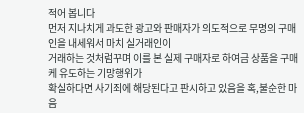적어 봅니다
먼저 지나치게 과도한 광고와 판매자가 의도적으로 무명의 구매인을 내세워서 마치 실거래인이
거래하는 것처럼꾸며 이를 본 실제 구매자로 하여금 상품을 구매케 유도하는 기망행위가
확실하다면 사기죄에 해당된다고 판시하고 있음을 혹,불순한 마음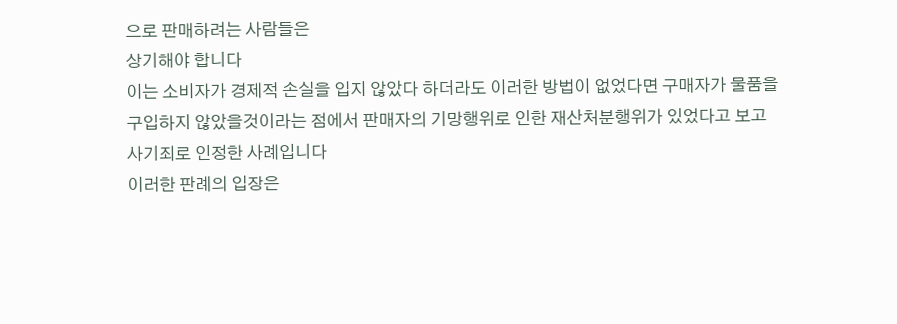으로 판매하려는 사람들은
상기해야 합니다
이는 소비자가 경제적 손실을 입지 않았다 하더라도 이러한 방법이 없었다면 구매자가 물품을
구입하지 않았을것이라는 점에서 판매자의 기망행위로 인한 재산처분행위가 있었다고 보고
사기죄로 인정한 사례입니다
이러한 판례의 입장은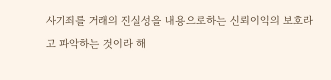사기죄를 거래의 진실성을 내용으로하는 신뢰이익의 보호라고 파악하는 것이라 해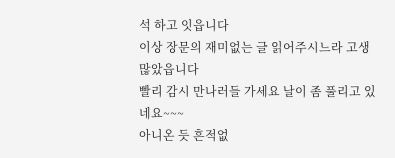석 하고 잇읍니다
이상 장문의 재미없는 글 읽어주시느라 고생 많았읍니다
빨리 감시 만나러들 가세요 날이 좀 풀리고 있네요~~~
아니온 듯 흔적없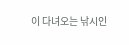이 다녀오는 낚시인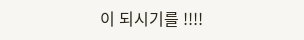이 되시기를 !!!!